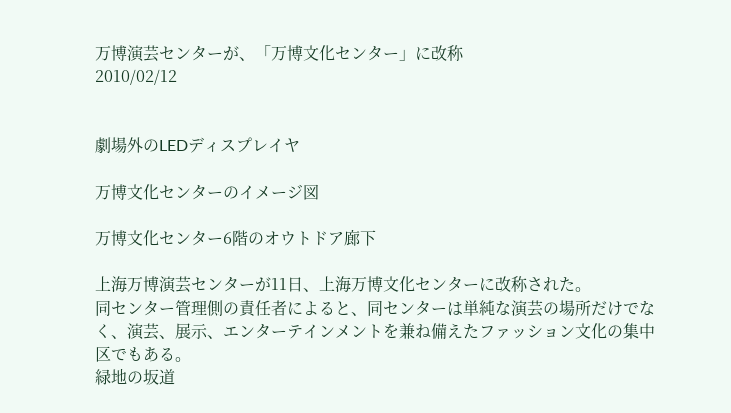万博演芸センターが、「万博文化センター」に改称
2010/02/12


劇場外のLEDディスプレイヤ

万博文化センターのイメージ図

万博文化センター6階のオウトドア廊下

上海万博演芸センターが11日、上海万博文化センターに改称された。
同センター管理側の責任者によると、同センターは単純な演芸の場所だけでなく、演芸、展示、エンターテインメントを兼ね備えたファッション文化の集中区でもある。
緑地の坂道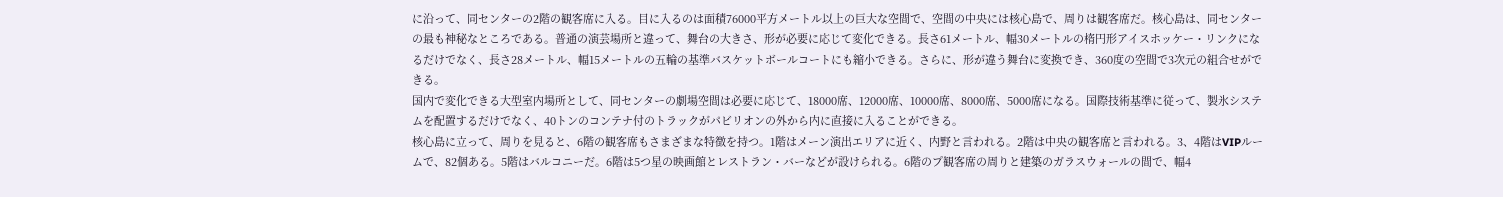に沿って、同センターの2階の観客席に入る。目に入るのは面積76000平方メートル以上の巨大な空間で、空間の中央には核心島で、周りは観客席だ。核心島は、同センターの最も神秘なところである。普通の演芸場所と違って、舞台の大きさ、形が必要に応じて変化できる。長さ61メートル、幅30メートルの楕円形アイスホッケー・リンクになるだけでなく、長さ28メートル、幅15メートルの五輪の基準バスケットボールコートにも縮小できる。さらに、形が違う舞台に変換でき、360度の空間で3次元の組合せができる。
国内で変化できる大型室内場所として、同センターの劇場空間は必要に応じて、18000席、12000席、10000席、8000席、5000席になる。国際技術基準に従って、製氷システムを配置するだけでなく、40トンのコンテナ付のトラックがパビリオンの外から内に直接に入ることができる。
核心島に立って、周りを見ると、6階の観客席もさまざまな特徴を持つ。1階はメーン演出エリアに近く、内野と言われる。2階は中央の観客席と言われる。3、4階はVIPルームで、82個ある。5階はバルコニーだ。6階は5つ星の映画館とレストラン・バーなどが設けられる。6階のプ観客席の周りと建築のガラスウォールの間で、幅4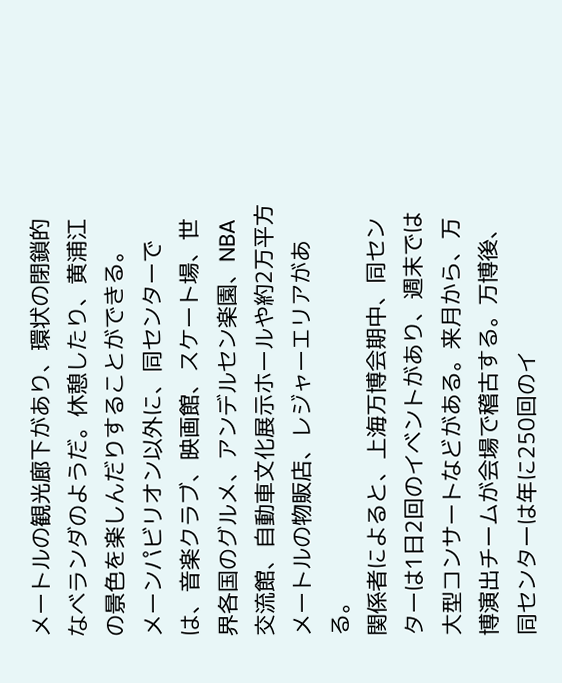メートルの観光廊下があり、環状の閉鎖的なベランダのようだ。休憩したり、黄浦江の景色を楽しんだりすることができる。
メーンパビリオン以外に、同センターでは、音楽クラブ、映画館、スケート場、世界各国のグルメ、アンデルセン楽園、NBA交流館、自動車文化展示ホールや約2万平方メートルの物販店、レジャーエリアがある。
関係者によると、上海万博会期中、同センターは1日2回のイベントがあり、週末では大型コンサートなどがある。来月から、万博演出チームが会場で稽古する。万博後、同センターは年に250回のイ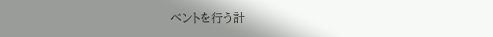ベントを行う計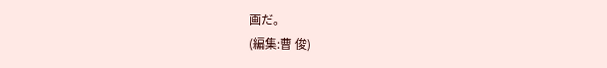画だ。
(編集:曹 俊)